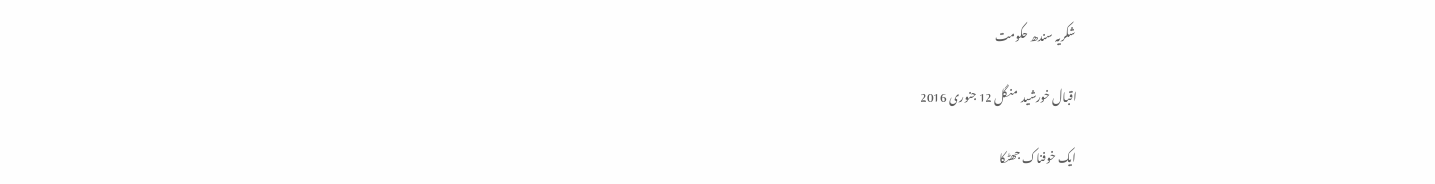شکریہ سندھ حکومت

اقبال خورشید  منگل 12 جنوری 2016

ایک خوفناک جھٹکا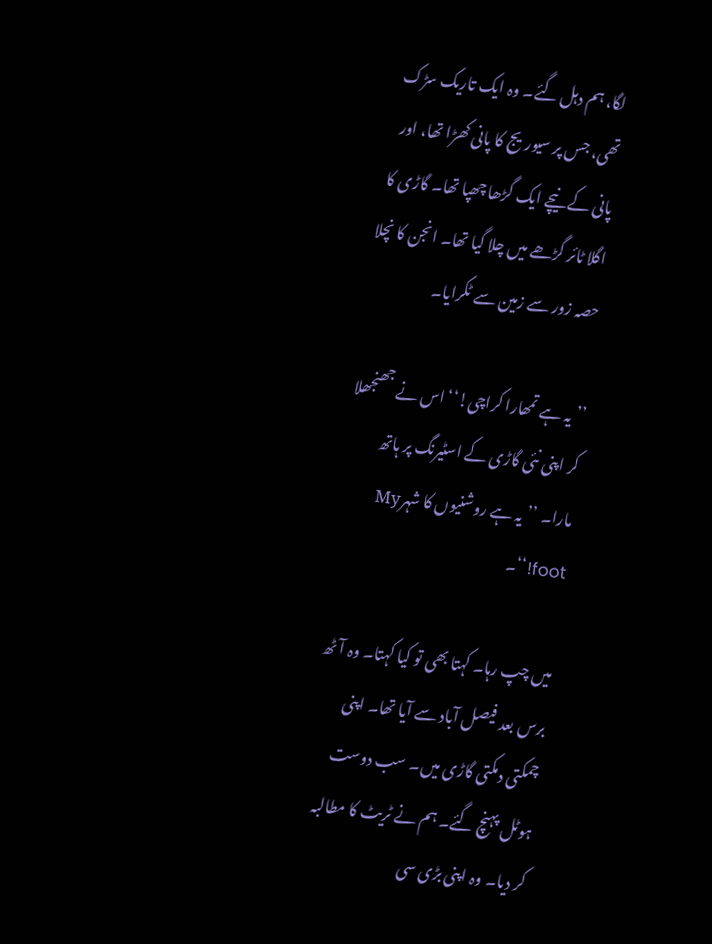لگا، ہم دہل گئے۔ وہ ایک تاریک سڑک تھی، جس پر سیوریج کا پانی کھڑا تھا، اور پانی کے نیچے ایک گڑھا چھپا تھا۔ گاڑی کا اگلا ٹائر گڑھے میں چلا گیا تھا۔ انجن کا نچلا حصہ زور سے زمین سے ٹکرایا۔

’’یہ ہے تمھارا کراچی!‘‘ اس نے جھنجھلا کر اپنی نئی گاڑی کے اسٹیرنگ پر ہاتھ مارا۔ ’’یہ ہے روشنیوں کا شہرMy foot!‘‘۔

میں چپ رہا۔ کہتا بھی تو کیا کہتا۔ وہ آٹھ برس بعد فیصل آباد سے آیا تھا۔ اپنی چمکتی دمکتی گاڑی میں۔ سب دوست ہوٹل پہنچ گئے۔ ہم نے ٹریٹ کا مطالبہ کر دیا۔ وہ اپنی بڑی سی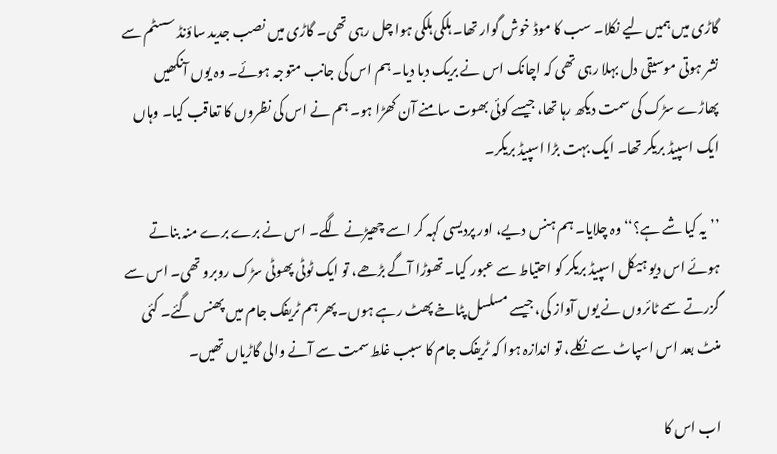گاڑی میں ہمیں لیے نکلا۔ سب کا موڈ خوش گوار تھا۔ ہلکی ہلکی ہوا چل رہی تھی۔ گاڑی میں نصب جدید ساؤنڈ سسٹم سے نشر ہوتی موسیقی دل بہلا رہی تھی کہ اچانک اس نے بریک دبا دیا۔ ہم اس کی جانب متوجہ ہوئے۔ وہ یوں آنکھیں پھاڑے سڑک کی سمت دیکھ رہا تھا، جیسے کوئی بھوت سامنے آن کھڑا ہو۔ ہم نے اس کی نظروں کا تعاقب کیا۔ وہاں ایک اسپیڈ بریکر تھا۔ ایک بہت بڑا اسپیڈ بریکر۔

’’یہ کیا شے ہے؟‘‘ وہ چلایا۔ ہم ہنس دیے، اور پردیسی کہہ کر اسے چھیڑنے لگے۔ اس نے برے برے منہ بناتے ہوئے اس دیو ہیکل اسپیڈ بریکر کو احتیاط سے عبور کیا۔ تھوڑا آگے بڑھے، تو ایک ٹوٹی پھوٹی سڑک روبرو تھی۔ اس سے گزرتے سمے ٹائروں نے یوں آواز کی، جیسے مسلسل پٹاخے پھٹ رہے ہوں۔ پھر ہم ٹریفک جام میں پھنس گئے۔ کئی منٹ بعد اس اسپاٹ سے نکلے، تو اندازہ ہوا کہ ٹریفک جام کا سبب غلط سمت سے آنے والی گاڑیاں تھیں۔

اب اس کا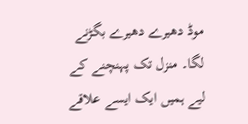موڈ دھیرے دھیرے بگڑنے لگا۔ منزل تک پہنچنے کے لیے ہمیں ایک ایسے علاقے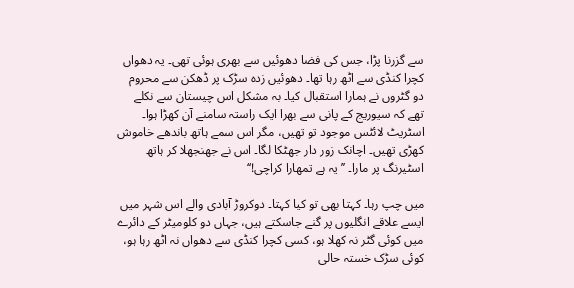سے گزرنا پڑا، جس کی فضا دھوئیں سے بھری ہوئی تھی۔ یہ دھواں کچرا کنڈی سے اٹھ رہا تھا۔ دھوئیں زدہ سڑک پر ڈھکن سے محروم دو گٹروں نے ہمارا استقبال کیا۔ بہ مشکل اس چیستان سے نکلے تھے کہ سیوریج کے پانی سے بھرا ایک راستہ سامنے آن کھڑا ہوا۔ اسٹریٹ لائٹس موجود تو تھیں، مگر اس سمے ہاتھ باندھے خاموش کھڑی تھیں۔ اچانک زور دار جھٹکا لگا۔ اس نے جھنجھلا کر ہاتھ اسٹیرنگ پر مارا۔ ’’یہ ہے تمھارا کراچی!‘‘

میں چپ رہا۔ کہتا بھی تو کیا کہتا۔ دوکروڑ آبادی والے اس شہر میں ایسے علاقے انگلیوں پر گنے جاسکتے ہیں، جہاں دو کلومیٹر کے دائرے میں کوئی گٹر نہ کھلا ہو، کسی کچرا کنڈی سے دھواں نہ اٹھ رہا ہو، کوئی سڑک خستہ حالی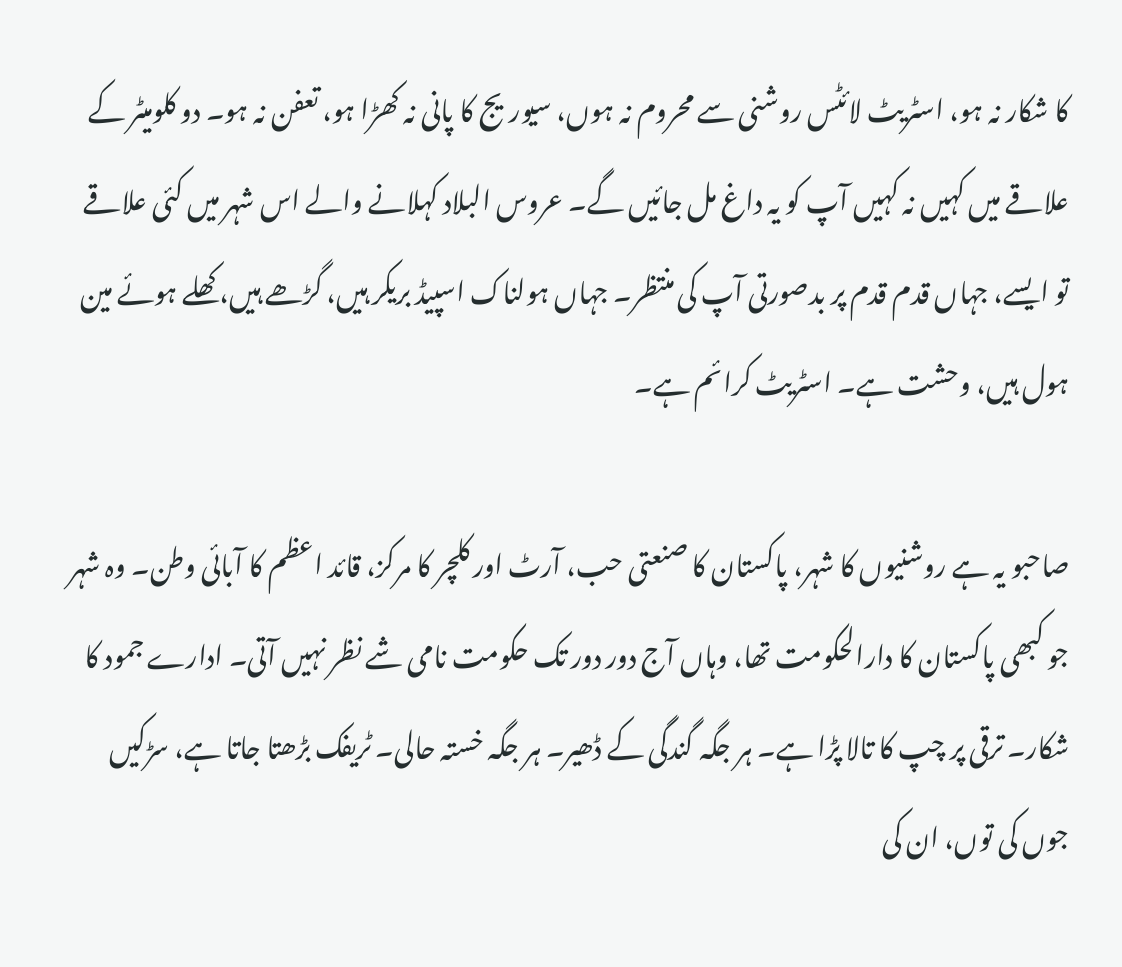کا شکار نہ ہو، اسٹریٹ لائٹس روشنی سے محروم نہ ہوں، سیوریج کا پانی نہ کھڑا ہو، تعفن نہ ہو۔ دو کلومیٹر کے علاقے میں کہیں نہ کہیں آپ کو یہ داغ مل جائیں گے۔ عروس البلاد کہلانے والے اس شہر میں کئی علاقے تو ایسے، جہاں قدم قدم پر بدصورتی آپ کی منتظر۔ جہاں ہولناک اسپیڈ بریکر ہیں، گڑھے ہیں، کھلے ہوئے مین ہول ہیں، وحشت ہے۔ اسٹریٹ کرائم ہے۔

صاحبو یہ ہے روشنیوں کا شہر، پاکستان کا صنعتی حب، آرٹ اور کلچر کا مرکز، قائد اعظم کا آبائی وطن۔ وہ شہر جو کبھی پاکستان کا دارالحکومت تھا، وہاں آج دور دور تک حکومت نامی شے نظر نہیں آتی۔ ادارے جمود کا شکار۔ ترقی پر چپ کا تالا پڑا ہے۔ ہر جگہ گندگی کے ڈھیر۔ ہر جگہ خستہ حالی۔ ٹریفک بڑھتا جاتا ہے، سڑکیں جوں کی توں، ان کی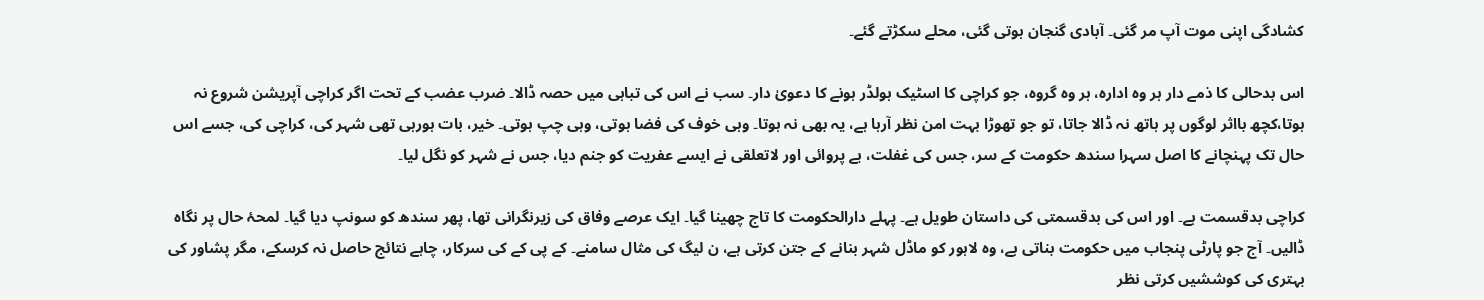کشادگی اپنی موت آپ مر گئی۔ آبادی گنجان ہوتی گئی، محلے سکڑتے گئے۔

اس بدحالی کا ذمے دار ہر وہ ادارہ، ہر وہ گروہ، جو کراچی کا اسٹیک ہولڈر ہونے کا دعویٰ دار۔ سب نے اس کی تباہی میں حصہ ڈالا۔ ضرب عضب کے تحت اگر کراچی آپریشن شروع نہ ہوتا،کچھ بااثر لوگوں پر ہاتھ نہ ڈالا جاتا، تو جو تھوڑا بہت امن نظر آرہا ہے، یہ بھی نہ ہوتا۔ وہی خوف کی فضا ہوتی، وہی چپ ہوتی۔ خیر، بات ہورہی تھی شہر کی، کراچی کی، جسے اس حال تک پہنچانے کا اصل سہرا سندھ حکومت کے سر، جس کی غفلت، بے پروائی اور لاتعلقی نے ایسے عفریت کو جنم دیا، جس نے شہر کو نگل لیا۔

کراچی بدقسمت ہے۔ اور اس کی بدقسمتی کی داستان طویل ہے۔ پہلے دارالحکومت کا تاج چھینا گیا۔ ایک عرصے وفاق کی زیرنگرانی تھا، پھر سندھ کو سونپ دیا گیا۔ لمحۂ حال پر نگاہ ڈالیں۔ آج جو پارٹی پنجاب میں حکومت بناتی ہے، وہ لاہور کو ماڈل شہر بنانے کے جتن کرتی ہے، ن لیگ کی مثال سامنے۔ کے پی کے کی سرکار، چاہے نتائج حاصل نہ کرسکے، مگر پشاور کی بہتری کی کوششیں کرتی نظر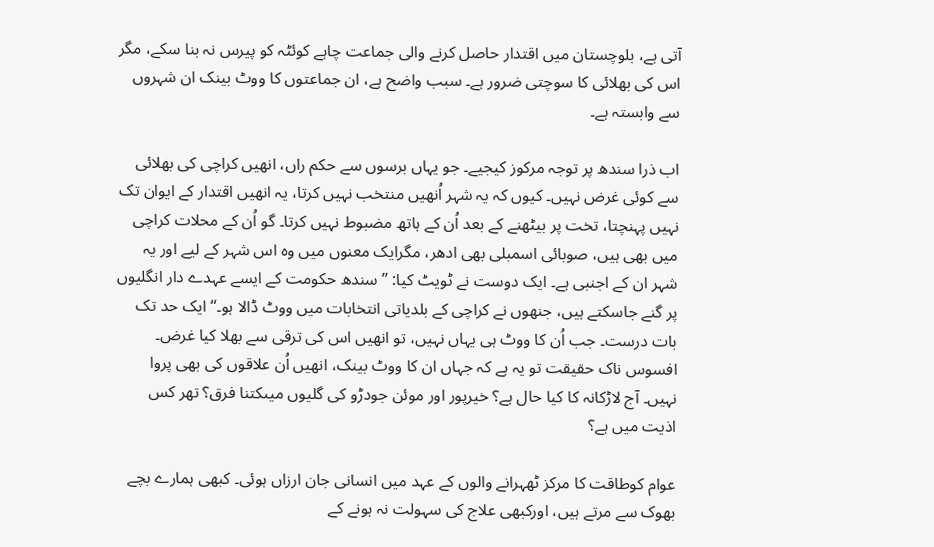آتی ہے، بلوچستان میں اقتدار حاصل کرنے والی جماعت چاہے کوئٹہ کو پیرس نہ بنا سکے، مگر اس کی بھلائی کا سوچتی ضرور ہے۔ سبب واضح ہے، ان جماعتوں کا ووٹ بینک ان شہروں سے وابستہ ہے۔

اب ذرا سندھ پر توجہ مرکوز کیجیے۔ جو یہاں برسوں سے حکم راں، انھیں کراچی کی بھلائی سے کوئی غرض نہیں۔ کیوں کہ یہ شہر اُنھیں منتخب نہیں کرتا، یہ انھیں اقتدار کے ایوان تک نہیں پہنچتا، تخت پر بیٹھنے کے بعد اُن کے ہاتھ مضبوط نہیں کرتا۔ گو اُن کے محلات کراچی میں بھی ہیں، صوبائی اسمبلی بھی ادھر، مگرایک معنوں میں وہ اس شہر کے لیے اور یہ شہر ان کے اجنبی ہے۔ ایک دوست نے ٹویٹ کیا: ’’سندھ حکومت کے ایسے عہدے دار انگلیوں پر گنے جاسکتے ہیں، جنھوں نے کراچی کے بلدیاتی انتخابات میں ووٹ ڈالا ہو۔‘‘ ایک حد تک بات درست۔ جب اُن کا ووٹ ہی یہاں نہیں، تو انھیں اس کی ترقی سے بھلا کیا غرض۔ افسوس ناک حقیقت تو یہ ہے کہ جہاں ان کا ووٹ بینک، انھیں اُن علاقوں کی بھی پروا نہیں۔ آج لاڑکانہ کا کیا حال ہے؟ خیرپور اور موئن جودڑو کی گلیوں میںکتنا فرق؟ تھر کس اذیت میں ہے؟

عوام کوطاقت کا مرکز ٹھہرانے والوں کے عہد میں انسانی جان ارزاں ہوئی۔ کبھی ہمارے بچے بھوک سے مرتے ہیں، اورکبھی علاج کی سہولت نہ ہونے کے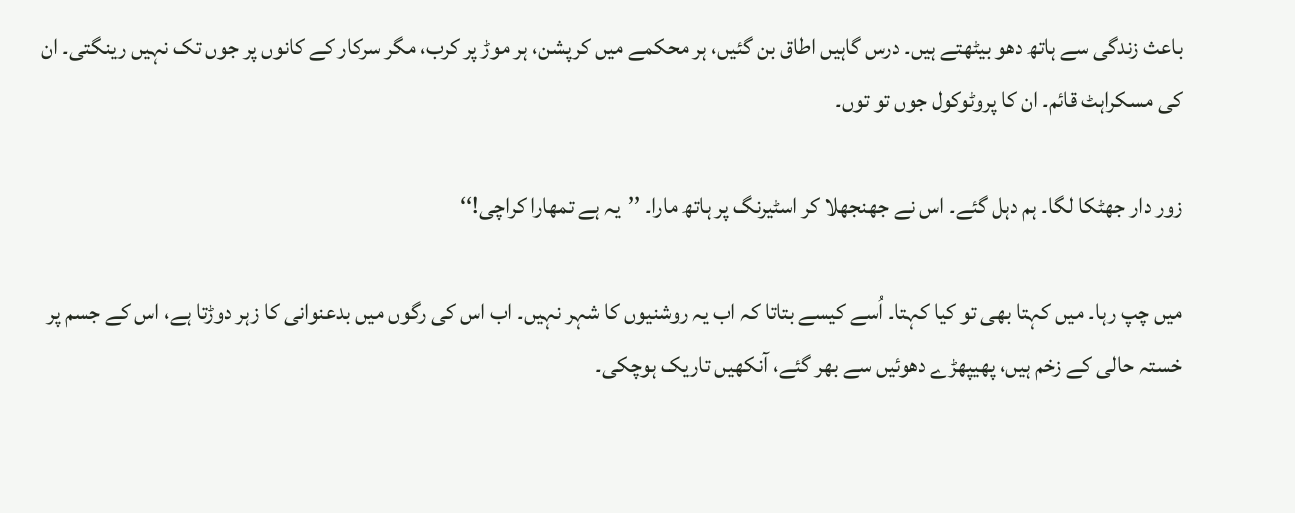باعث زندگی سے ہاتھ دھو بیٹھتے ہیں۔ درس گاہیں اطاق بن گئیں، ہر محکمے میں کرپشن، ہر موڑ پر کرب، مگر سرکار کے کانوں پر جوں تک نہیں رینگتی۔ ان کی مسکراہٹ قائم۔ ان کا پروٹوکول جوں تو توں۔

زور دار جھٹکا لگا۔ ہم دہل گئے۔ اس نے جھنجھلا کر اسٹیرنگ پر ہاتھ مارا۔ ’’یہ ہے تمھارا کراچی!‘‘

میں چپ رہا۔ میں کہتا بھی تو کیا کہتا۔ اُسے کیسے بتاتا کہ اب یہ روشنیوں کا شہر نہیں۔ اب اس کی رگوں میں بدعنوانی کا زہر دوڑتا ہے، اس کے جسم پر خستہ حالی کے زخم ہیں، پھیپھڑے دھوئیں سے بھر گئے، آنکھیں تاریک ہوچکی۔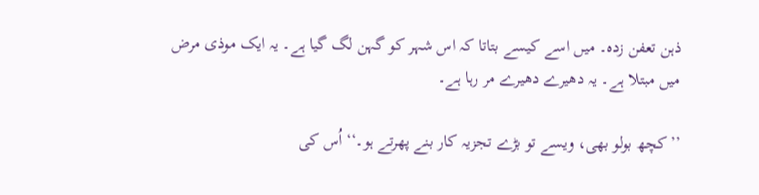ذہن تعفن زدہ۔ میں اسے کیسے بتاتا کہ اس شہر کو گہن لگ گیا ہے۔ یہ ایک موذی مرض میں مبتلا ہے۔ یہ دھیرے دھیرے مر رہا ہے۔

’’کچھ بولو بھی، ویسے تو بڑے تجزیہ کار بنے پھرتے ہو۔‘‘ اُس کی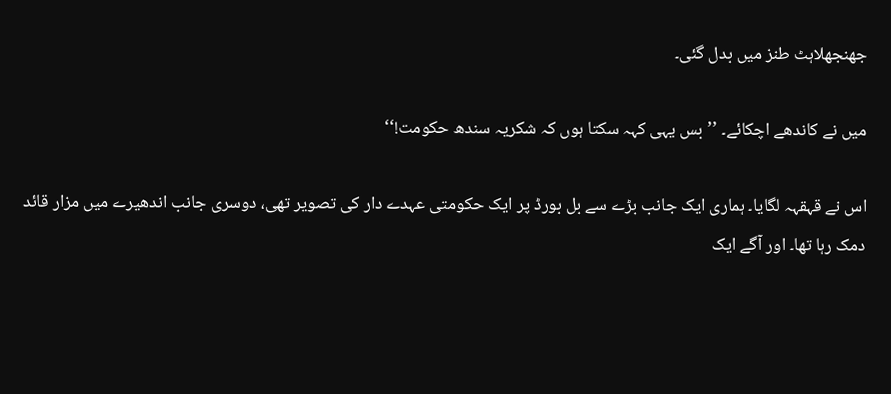جھنجھلاہٹ طنز میں بدل گئی۔

میں نے کاندھے اچکائے۔ ’’بس یہی کہہ سکتا ہوں کہ شکریہ سندھ حکومت!‘‘

اس نے قہقہہ لگایا۔ ہماری ایک جانب بڑے سے بل بورڈ پر ایک حکومتی عہدے دار کی تصویر تھی، دوسری جانب اندھیرے میں مزار قائد دمک رہا تھا۔ اور آگے ایک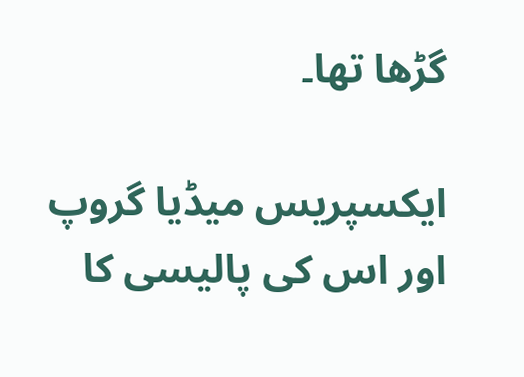گڑھا تھا۔

ایکسپریس میڈیا گروپ اور اس کی پالیسی کا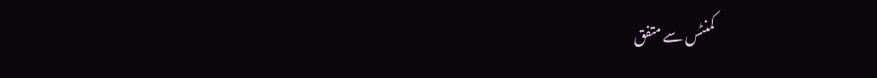کمنٹس سے متفق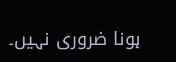ہونا ضروری نہیں۔